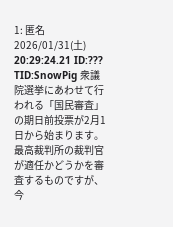1: 匿名 2026/01/31(土) 20:29:24.21 ID:??? TID:SnowPig 衆議院選挙にあわせて行われる「国民審査」の期日前投票が2月1日から始まります。 最高裁判所の裁判官が適任かどうかを審査するものですが、今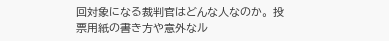回対象になる裁判官はどんな人なのか。 投票用紙の書き方や意外なル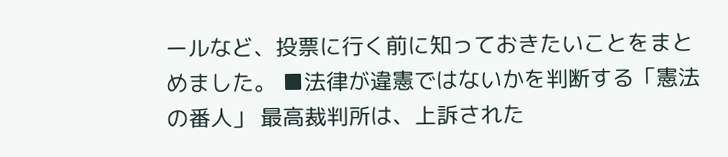ールなど、投票に行く前に知っておきたいことをまとめました。 ■法律が違憲ではないかを判断する「憲法の番人」 最高裁判所は、上訴された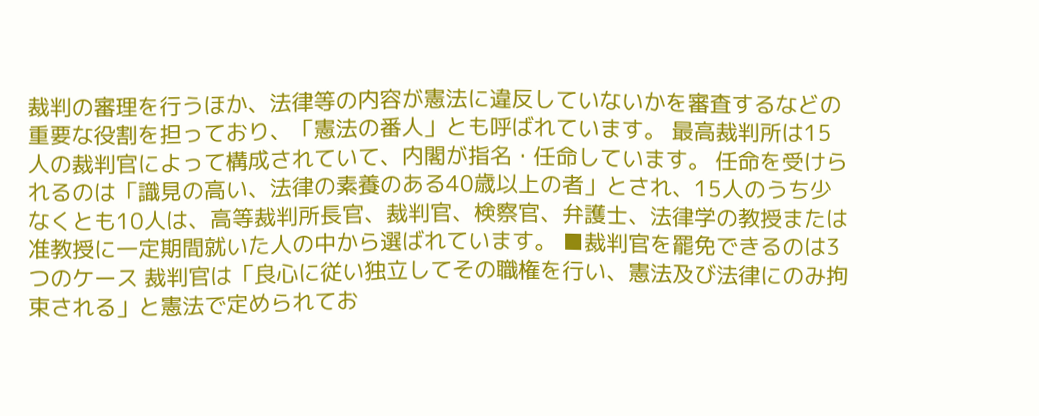裁判の審理を行うほか、法律等の内容が憲法に違反していないかを審査するなどの重要な役割を担っており、「憲法の番人」とも呼ばれています。 最高裁判所は15人の裁判官によって構成されていて、内閣が指名・任命しています。 任命を受けられるのは「識見の高い、法律の素養のある40歳以上の者」とされ、15人のうち少なくとも10人は、高等裁判所長官、裁判官、検察官、弁護士、法律学の教授または准教授に一定期間就いた人の中から選ばれています。 ■裁判官を罷免できるのは3つのケース 裁判官は「良心に従い独立してその職権を行い、憲法及び法律にのみ拘束される」と憲法で定められてお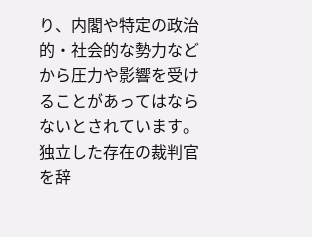り、内閣や特定の政治的・社会的な勢力などから圧力や影響を受けることがあってはならないとされています。 独立した存在の裁判官を辞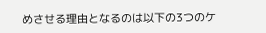めさせる理由となるのは以下の3つのケ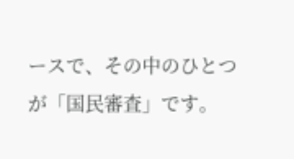ースで、その中のひとつが「国民審査」です。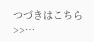つづきはこちら >>…